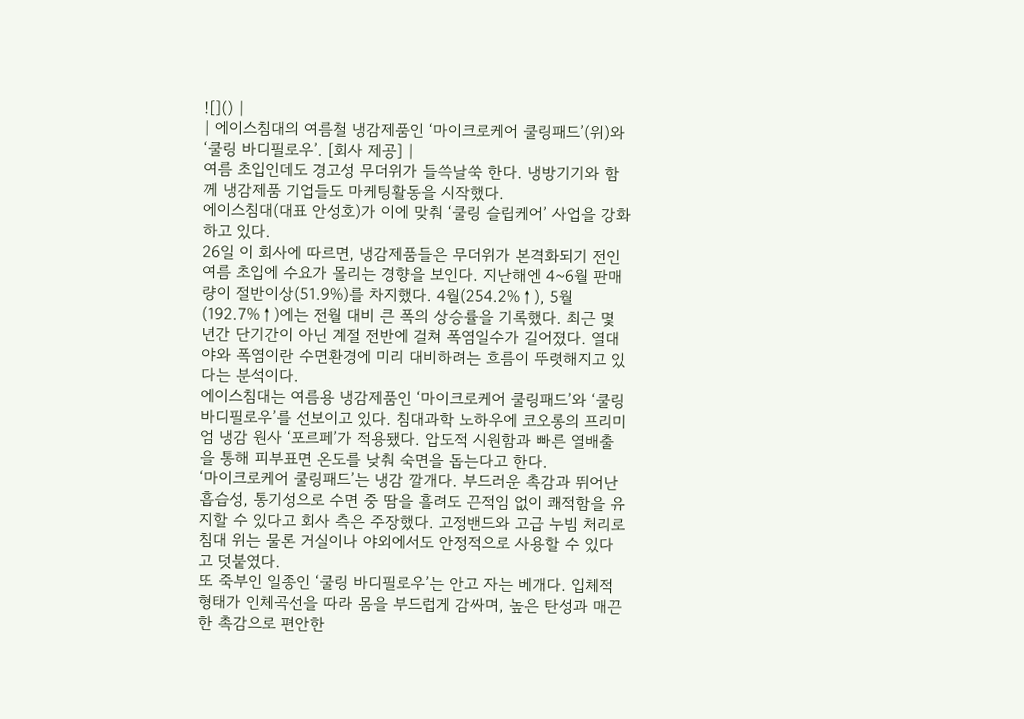![]() |
| 에이스침대의 여름철 냉감제품인 ‘마이크로케어 쿨링패드’(위)와 ‘쿨링 바디필로우’. [회사 제공] |
여름 초입인데도 경고성 무더위가 들쓱날쑥 한다. 냉방기기와 함께 냉감제품 기업들도 마케팅활동을 시작했다.
에이스침대(대표 안성호)가 이에 맞춰 ‘쿨링 슬립케어’ 사업을 강화하고 있다.
26일 이 회사에 따르면, 냉감제품들은 무더위가 본격화되기 전인 여름 초입에 수요가 몰리는 경향을 보인다. 지난해엔 4~6월 판매량이 절반이상(51.9%)를 차지했다. 4월(254.2%↑), 5월(192.7%↑)에는 전월 대비 큰 폭의 상승률을 기록했다. 최근 몇 년간 단기간이 아닌 계절 전반에 걸쳐 폭염일수가 길어졌다. 열대야와 폭염이란 수면환경에 미리 대비하려는 흐름이 뚜렷해지고 있다는 분석이다.
에이스침대는 여름용 냉감제품인 ‘마이크로케어 쿨링패드’와 ‘쿨링 바디필로우’를 선보이고 있다. 침대과학 노하우에 코오롱의 프리미엄 냉감 원사 ‘포르페’가 적용됐다. 압도적 시원함과 빠른 열배출을 통해 피부표면 온도를 낮춰 숙면을 돕는다고 한다.
‘마이크로케어 쿨링패드’는 냉감 깔개다. 부드러운 촉감과 뛰어난 흡습성, 통기성으로 수면 중 땀을 흘려도 끈적임 없이 쾌적함을 유지할 수 있다고 회사 측은 주장했다. 고정밴드와 고급 누빔 처리로 침대 위는 물론 거실이나 야외에서도 안정적으로 사용할 수 있다고 덧붙였다.
또 죽부인 일종인 ‘쿨링 바디필로우’는 안고 자는 베개다. 입체적 형태가 인체곡선을 따라 몸을 부드럽게 감싸며, 높은 탄성과 매끈한 촉감으로 편안한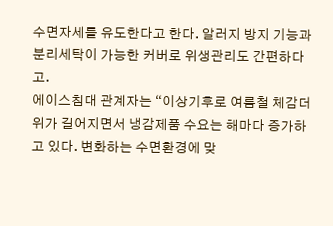수면자세를 유도한다고 한다. 알러지 방지 기능과 분리세탁이 가능한 커버로 위생관리도 간편하다고.
에이스침대 관계자는 “이상기후로 여름철 체감더위가 길어지면서 냉감제품 수요는 해마다 증가하고 있다. 변화하는 수면환경에 맞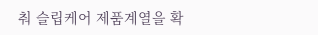춰 슬립케어 제품계열을 확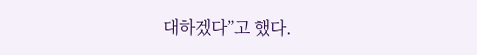대하겠다”고 했다.